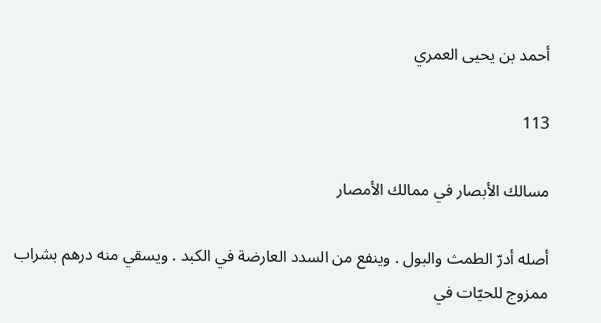أحمد بن يحيى العمري

113

مسالك الأبصار في ممالك الأمصار

أصله أدرّ الطمث والبول . وينفع من السدد العارضة في الكبد . ويسقي منه درهم بشراب ممزوج للحيّات في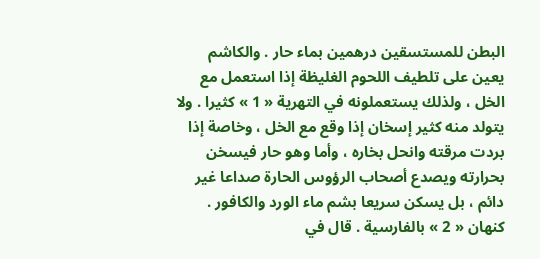البطن للمستسقين درهمين بماء حار . والكاشم يعين على تلطيف اللحوم الغليظة إذا استعمل مع الخل ، ولذلك يستعملونه في التهرية « 1 » كثيرا . ولا يتولد منه كثير إسخان إذا وقع مع الخل ، وخاصة إذا بردت مرقته وانحل بخاره ، وأما وهو حار فيسخن بحرارته ويصدع أصحاب الرؤوس الحارة صداعا غير دائم ، بل يسكن سريعا بشم ماء الورد والكافور . كنهان « 2 » بالفارسية . قال في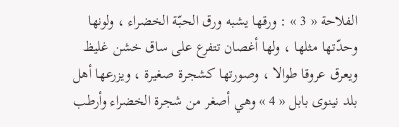الفلاحة « 3 » : ورقها يشبه ورق الحبّة الخضراء ، ولونها وحدّتها مثلها ، ولها أغصان تتفرع على ساق خشن غليظ ويعرق عروقا طوالا ، وصورتها كشجرة صغيرة ، ويزرعها أهل بلد نينوى بابل « 4 » وهي أصغر من شجرة الخضراء وأرطب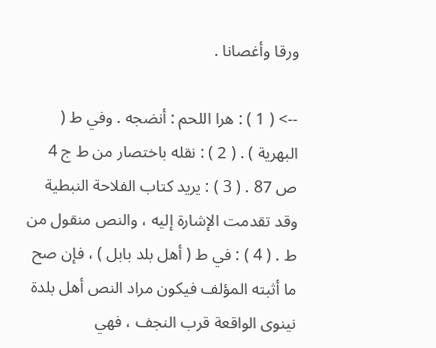ورقا وأغصانا .

--> ( 1 ) : هرا اللحم : أنضجه . وفي ط ( البهرية ) . ( 2 ) : نقله باختصار من ط ج 4 ص 87 . ( 3 ) : يريد كتاب الفلاحة النبطية وقد تقدمت الإشارة إليه ، والنص منقول من ط . ( 4 ) : في ط ( أهل بلد بابل ) ، فإن صح ما أثبته المؤلف فيكون مراد النص أهل بلدة نينوى الواقعة قرب النجف ، فهي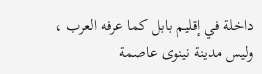داخلة في إقليم بابل كما عرفه العرب ، وليس مدينة نينوى عاصمة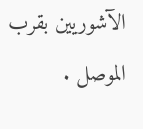الآشوريين بقرب الموصل .